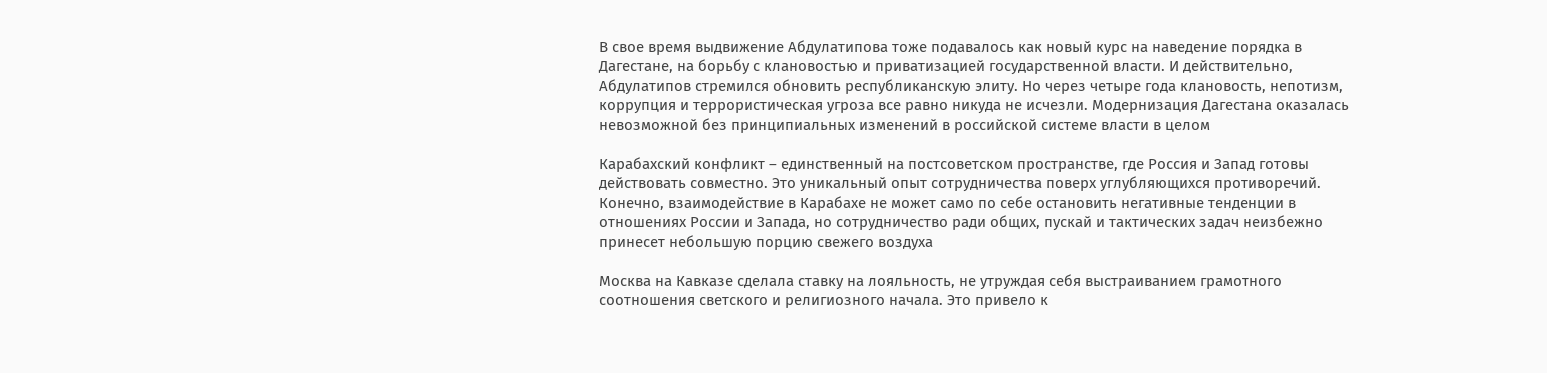В свое время выдвижение Абдулатипова тоже подавалось как новый курс на наведение порядка в Дагестане, на борьбу с клановостью и приватизацией государственной власти. И действительно, Абдулатипов стремился обновить республиканскую элиту. Но через четыре года клановость, непотизм, коррупция и террористическая угроза все равно никуда не исчезли. Модернизация Дагестана оказалась невозможной без принципиальных изменений в российской системе власти в целом

Карабахский конфликт – единственный на постсоветском пространстве, где Россия и Запад готовы действовать совместно. Это уникальный опыт сотрудничества поверх углубляющихся противоречий. Конечно, взаимодействие в Карабахе не может само по себе остановить негативные тенденции в отношениях России и Запада, но сотрудничество ради общих, пускай и тактических задач неизбежно принесет небольшую порцию свежего воздуха

Москва на Кавказе сделала ставку на лояльность, не утруждая себя выстраиванием грамотного соотношения светского и религиозного начала. Это привело к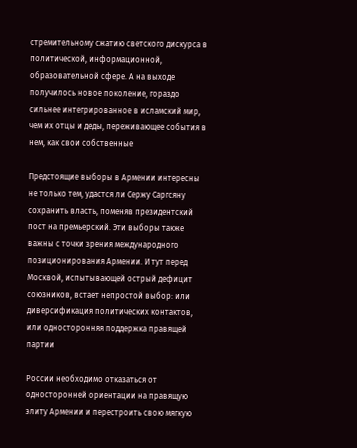стремительному сжатию светского дискурса в политической, информационной, образовательной сфере. А на выходе получилось новое поколение, гораздо сильнее интегрированное в исламский мир, чем их отцы и деды, переживающее события в нем, как свои собственные

Предстоящие выборы в Армении интересны не только тем, удастся ли Сержу Саргсяну сохранить власть, поменяв президентский пост на премьерский. Эти выборы также важны с точки зрения международного позиционирования Армении. И тут перед Москвой, испытывающей острый дефицит союзников, встает непростой выбор: или диверсификация политических контактов, или односторонняя поддержка правящей партии

России необходимо отказаться от односторонней ориентации на правящую элиту Армении и перестроить свою мягкую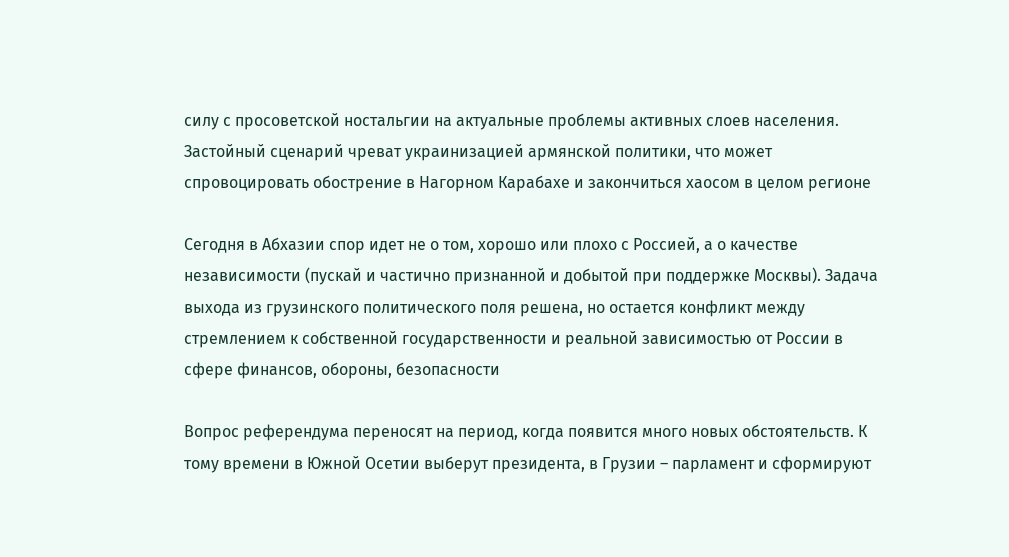силу с просоветской ностальгии на актуальные проблемы активных слоев населения. Застойный сценарий чреват украинизацией армянской политики, что может спровоцировать обострение в Нагорном Карабахе и закончиться хаосом в целом регионе

Сегодня в Абхазии спор идет не о том, хорошо или плохо с Россией, а о качестве независимости (пускай и частично признанной и добытой при поддержке Москвы). Задача выхода из грузинского политического поля решена, но остается конфликт между стремлением к собственной государственности и реальной зависимостью от России в сфере финансов, обороны, безопасности

Вопрос референдума переносят на период, когда появится много новых обстоятельств. К тому времени в Южной Осетии выберут президента, в Грузии – парламент и сформируют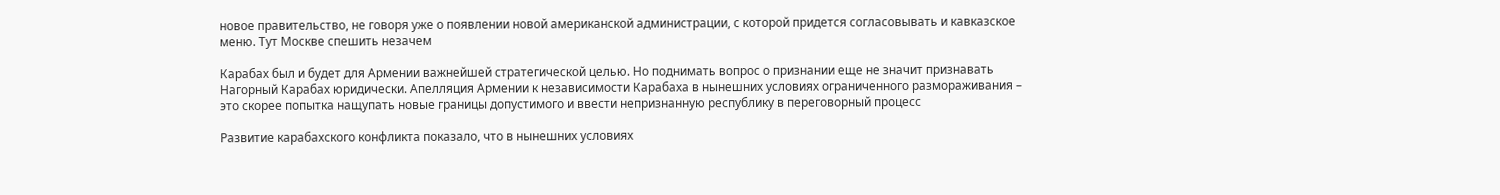новое правительство, не говоря уже о появлении новой американской администрации, с которой придется согласовывать и кавказское меню. Тут Москве спешить незачем

Карабах был и будет для Армении важнейшей стратегической целью. Но поднимать вопрос о признании еще не значит признавать Нагорный Карабах юридически. Апелляция Армении к независимости Карабаха в нынешних условиях ограниченного размораживания – это скорее попытка нащупать новые границы допустимого и ввести непризнанную республику в переговорный процесс

Развитие карабахского конфликта показало, что в нынешних условиях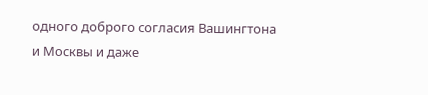одного доброго согласия Вашингтона и Москвы и даже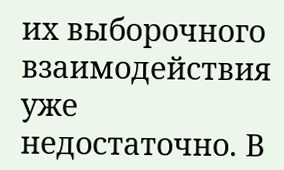их выборочного взаимодействия уже недостаточно. В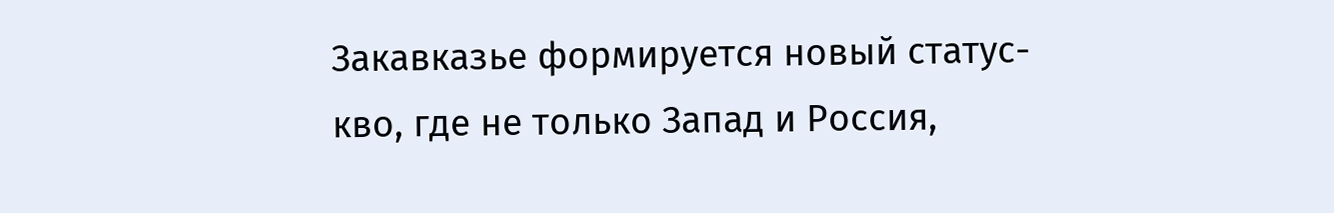Закавказье формируется новый статус-кво, где не только Запад и Россия,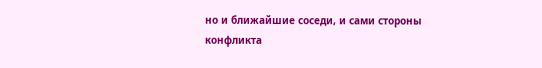но и ближайшие соседи, и сами стороны конфликта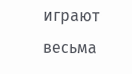играют весьма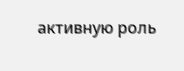активную роль